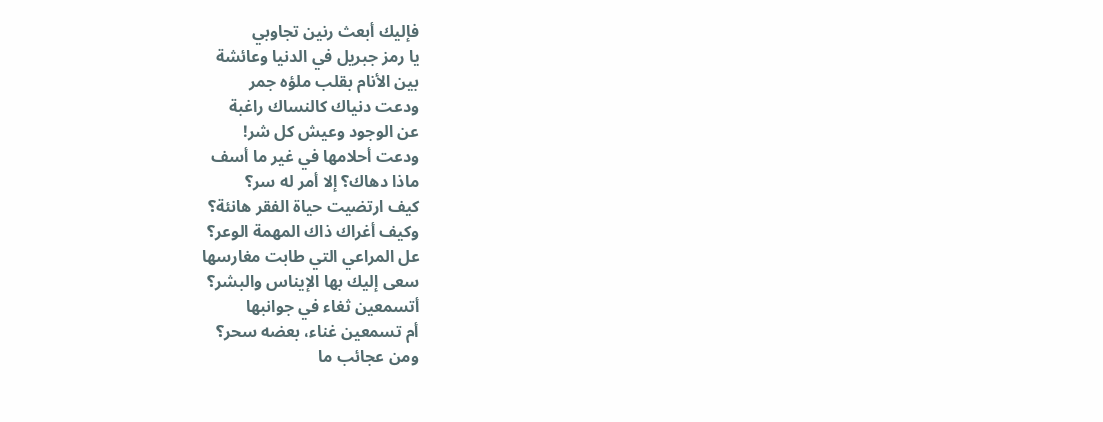فإليك أبعث رنين تجاوبي
يا رمز جبريل في الدنيا وعائشة
بين الأنام بقلب ملؤه جمر
ودعت دنياك كالنساك راغبة
عن الوجود وعيش كل شر!
ودعت أحلامها في غير ما أسف
ماذا دهاك؟ إلا أمر له سر؟
كيف ارتضيت حياة الفقر هانئة؟
وكيف أغراك ذاك المهمة الوعر؟
عل المراعي التي طابت مغارسها
سعى إليك بها الإيناس والبشر؟
أتسمعين ثغاء في جوانبها
أم تسمعين غناء، بعضه سحر؟
ومن عجائب ما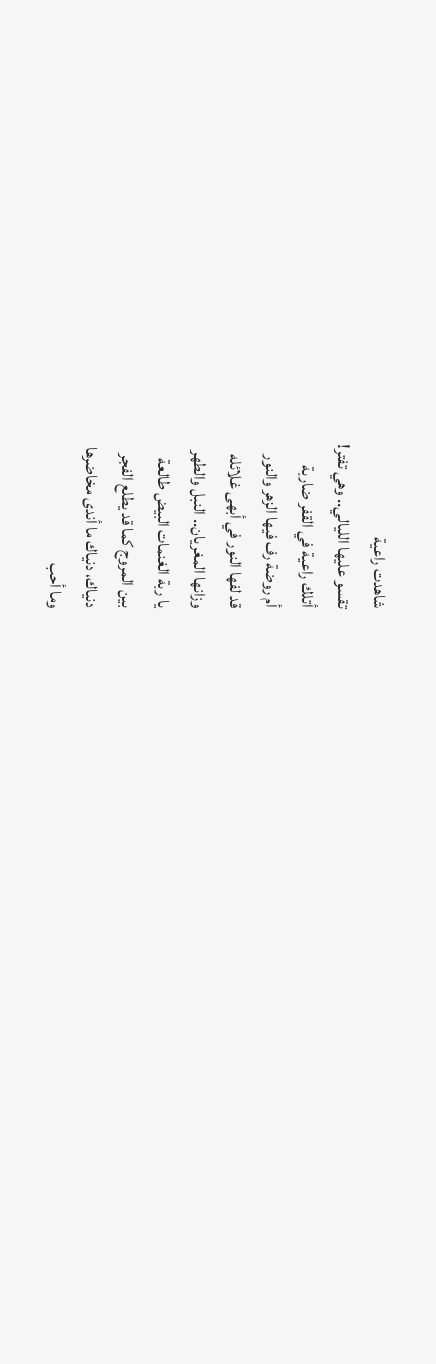شاهدت راعية
تقسو عليها الليالي.. وهي تفتر!
أتلك راعية في القفر ضاربة
أم روضة رف فيها الزهر والنور
قد لفها النور في أبهى غلائله
وزانها المغريان.. النبل والطهر
يا ربة الغنمات البيض طالعة
بين المروج كما قد يطلع الفجر
دنياك، دنياك ما أندى مخاضرها
وما أحب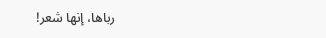رباها، إنها شعر!